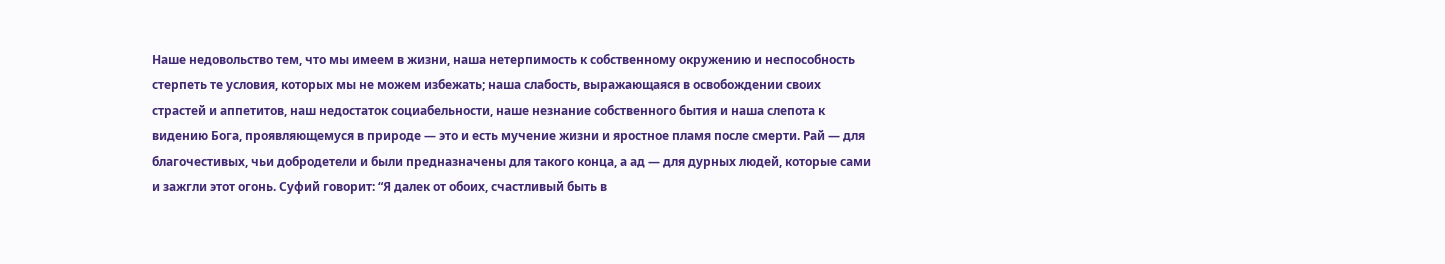Наше недовольство тем, что мы имеем в жизни, наша нетерпимость к собственному окружению и неспособность стерпеть те условия, которых мы не можем избежать; наша слабость, выражающаяся в освобождении своих страстей и аппетитов, наш недостаток социабельности, наше незнание собственного бытия и наша слепота к видению Бога, проявляющемуся в природе — это и есть мучение жизни и яростное пламя после смерти. Рай — для благочестивых, чьи добродетели и были предназначены для такого конца, а ад — для дурных людей, которые сами и зажгли этот огонь. Суфий говорит: “Я далек от обоих, счастливый быть в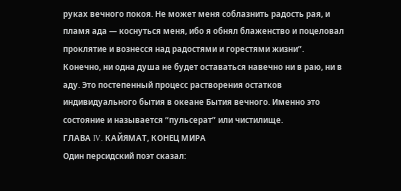руках вечного покоя. Не может меня соблазнить радость рая, и пламя ада — коснуться меня, ибо я обнял блаженство и поцеловал проклятие и вознесся над радостями и горестями жизни”.
Конечно, ни одна душа не будет оставаться навечно ни в раю, ни в аду. Это постепенный процесс растворения остатков индивидуального бытия в океане Бытия вечного. Именно это состояние и называется “пульсерат” или чистилище.
ГЛАВА IV. КАЙЯМАТ, КОНЕЦ МИРА
Один персидский поэт сказал: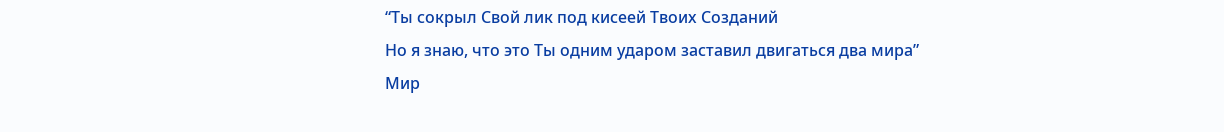“Ты сокрыл Свой лик под кисеей Твоих Созданий
Но я знаю, что это Ты одним ударом заставил двигаться два мира”
Мир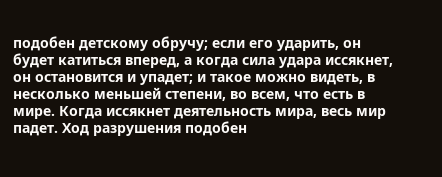подобен детскому обручу; если его ударить, он будет катиться вперед, а когда сила удара иссякнет, он остановится и упадет; и такое можно видеть, в несколько меньшей степени, во всем, что есть в мире. Когда иссякнет деятельность мира, весь мир падет. Ход разрушения подобен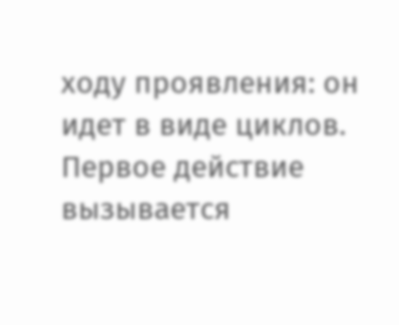ходу проявления: он идет в виде циклов. Первое действие вызывается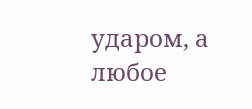ударом, а любое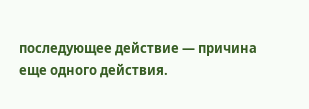последующее действие — причина еще одного действия.